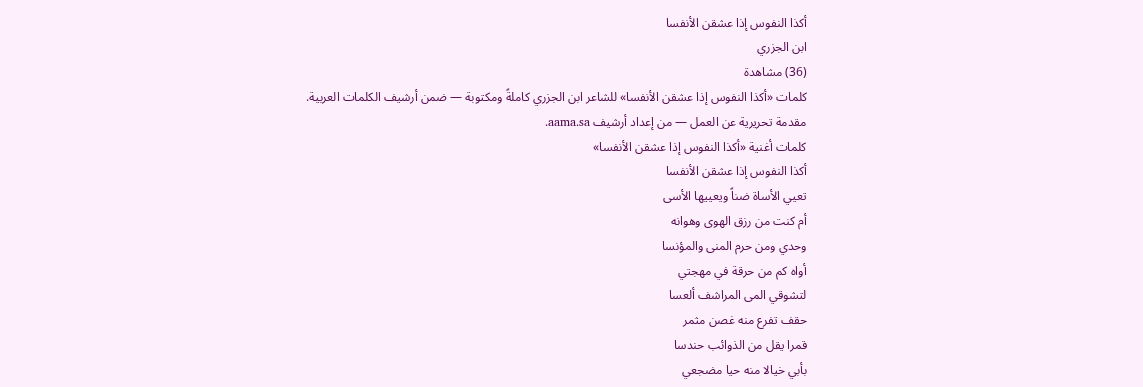أكذا النفوس إذا عشقن الأنفسا
ابن الجزري
(36) مشاهدة
كلمات «أكذا النفوس إذا عشقن الأنفسا» للشاعر ابن الجزري كاملةً ومكتوبة — ضمن أرشيف الكلمات العربية.
مقدمة تحريرية عن العمل — من إعداد أرشيف aama.sa.
كلمات أغنية «أكذا النفوس إذا عشقن الأنفسا»
أكذا النفوس إذا عشقن الأنفسا
تعيي الأساة ضناً ويعييها الأسى
أم كنت من رزق الهوى وهوانه
وحدي ومن حرم المنى والمؤنسا
أواه كم من حرقة في مهجتي
لتشوقي المى المراشف ألعسا
حقف تفرع منه غصن مثمر
قمرا يقل من الذوائب حندسا
بأبي خيالا منه حيا مضجعي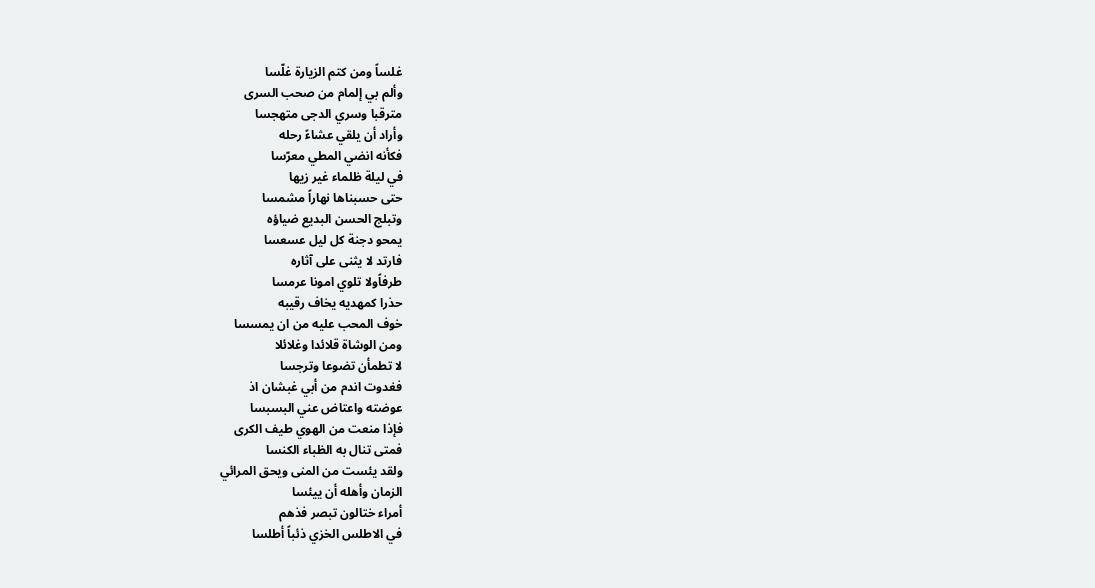غلساً ومن كتم الزيارة غلّسا
وألم بي إلمام من صحب السرى
مترقبا وسري الدجى متهجسا
وأراد أن يلقي عشاءً رحله
فكأنه انضي المطي معرّسا
في ليلة ظلماء غير زيها
حتى حسبناها نهاراً مشمسا
وتبلج الحسن البديع ضياؤه
يمحو دجنة كل ليل عسعسا
فارتد لا يثنى على آثاره
طرفاًولا تلوي امونا عرمسا
حذرا كمهديه يخاف رقيبه
خوف المحب عليه من ان يمسسا
ومن الوشاة قلائدا وغلائلا
لا تطمأن تضوعا وترجسا
فغدوت اندم من أبي غبشان اذ
عوضته واعتاض عني البسبسا
فإذا منعت من الهوي طيف الكرى
فمتى تنال به الظباء الكنسا
ولقد يئست من المنى ويحق المرائي
الزمان وأهله أن ييئسا
أمراء ختالون تبصر فذهم
في الاطلس الخزي ذئباً أطلسا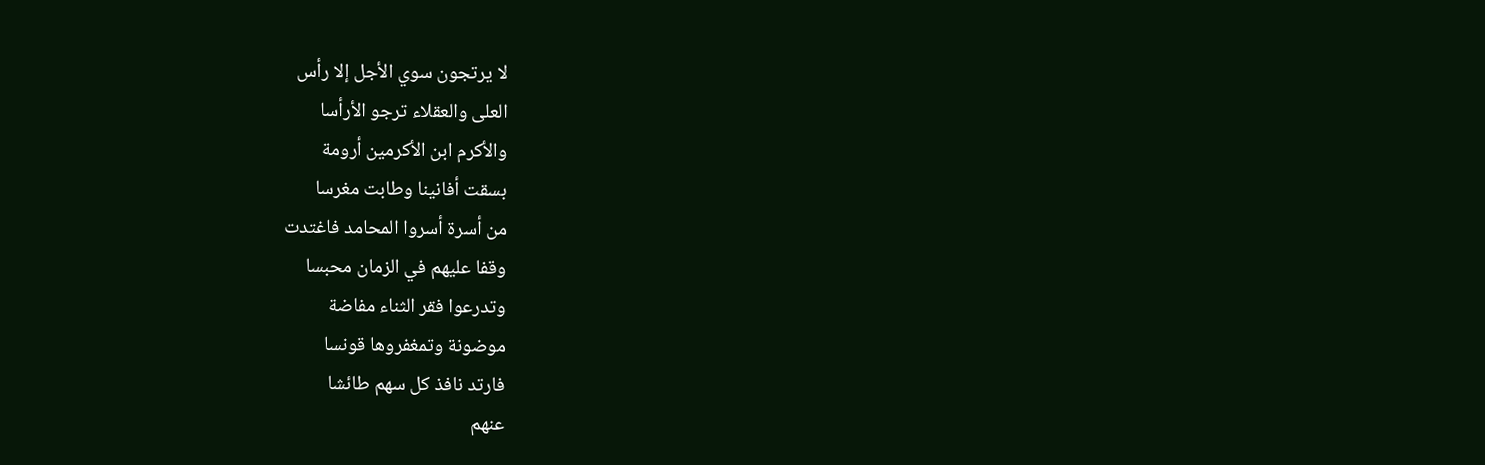لا يرتجون سوي الأجل إلا رأس
العلى والعقلاء ترجو الأرأسا
والأكرم ابن الأكرمين أرومة
بسقت أفانينا وطابت مغرسا
من أسرة أسروا المحامد فاغتدت
وقفا عليهم في الزمان محبسا
وتدرعوا فقر الثناء مفاضة
موضونة وتمغفروها قونسا
فارتد نافذ كل سهم طائشا
عنهم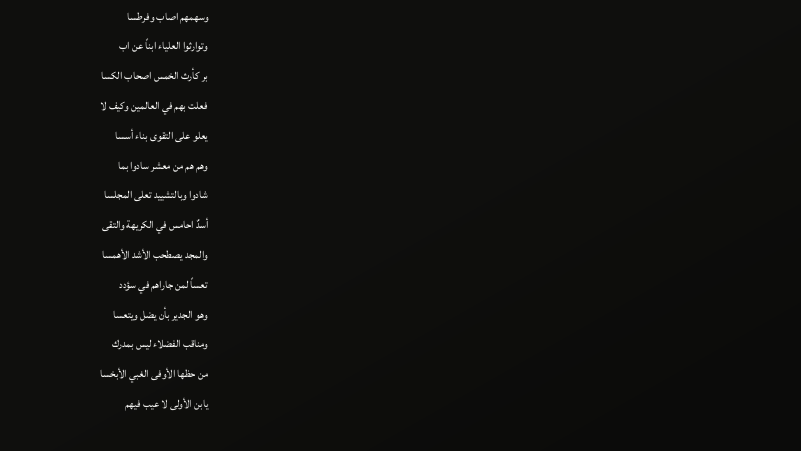وسهمهم اصاب وفرطسا
وتوارثوا العلياء ابناً عن اب
بر كأرث الخمس اصحاب الكسا
فعلت بهم في العالمين وكيف لا
يعلو على التقوى بناء أسسا
وهم هم من معشر سادوا بما
شادوا وبالتشييد تعلى المجلسا
أسدٌ احامس في الكريهة والتقى
والمجد يصطحب الأشد الأهمسا
تعساً لمن جاراهم في سؤدد
وهو الجدير بأن يضل ويتعسا
ومناقب الفضلاء ليس بمدرك
من حظها الأوفى الغبي الأبخسا
يابن الأولى لا عيب فيهم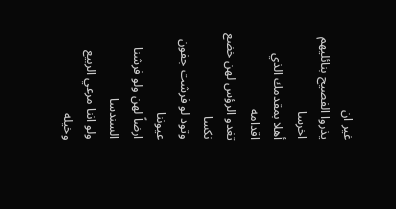غير ان
يذروا الفصيح بنائليهم اخرسا
أهلا بمقدمك الذي اقدامه
تغدو الرؤس لهن خضع نكسا
وتود لو فرشت جفون عيوننا
ارضاً لهن ولو فرشنا السندسا
ولو اننا مرعي الربيع وخيله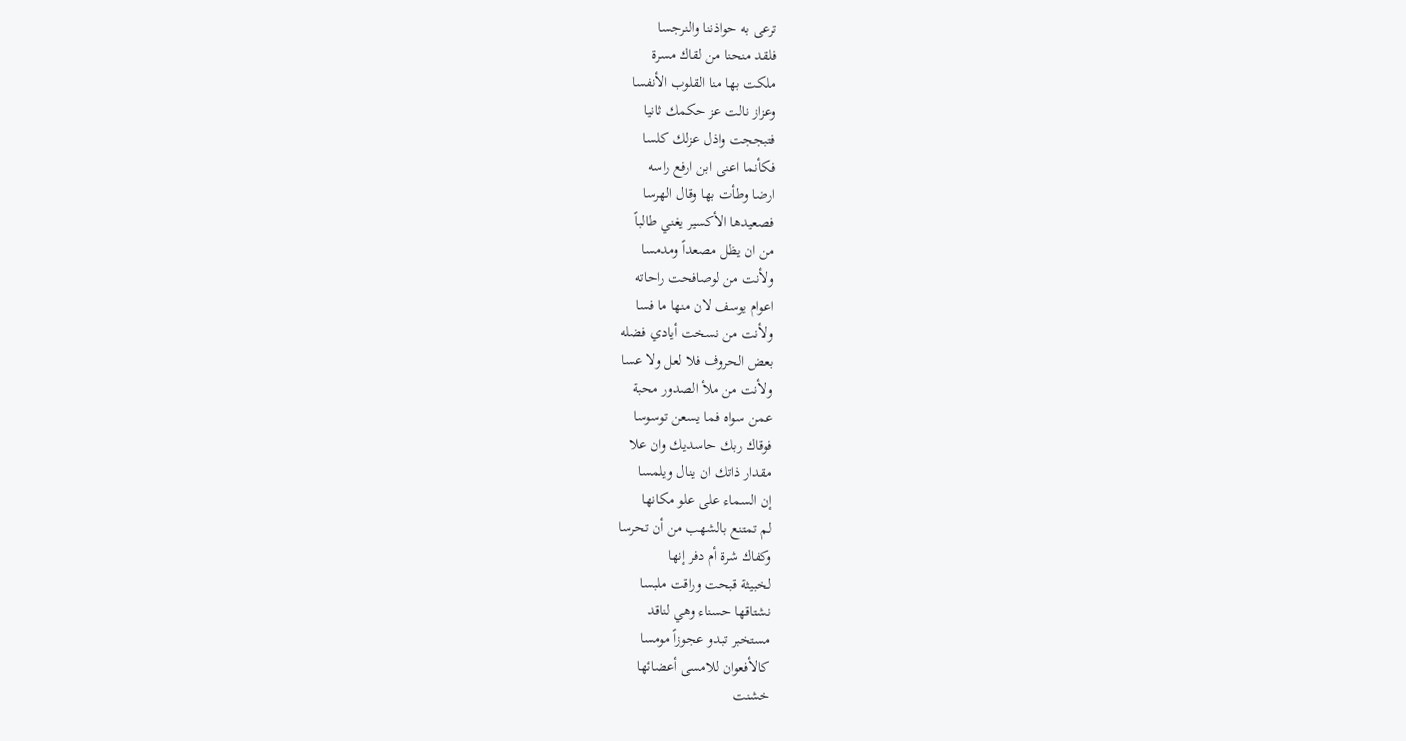ترعى به حواذننا والنرجسا
فلقد منحنا من لقاك مسرة
ملكت بها منا القلوب الأنفسا
وعزاز نالت عز حكمك ثانيا
فتبججت واذل عزلك كلسا
فكأنما اعنى ابن ارفع راسه
ارضا وطأت بها وقال الهرسا
فصعيدها الأكسير يغني طالباً
من ان يظل مصعداً ومدمسا
ولأنت من لوصافحت راحاته
اعوام يوسف لان منها ما فسا
ولأنت من نسخت أيادي فضله
بعض الحروف فلا لعل ولا عسا
ولأنت من ملأ الصدور محبة
عمن سواه فما يسعن توسوسا
فوقاك ربك حاسديك وان علا
مقدار ذاتك ان ينال ويلمسا
إن السماء على علو مكانها
لم تمتنع بالشهب من أن تحرسا
وكفاك شرة أم دفر إنها
لخبيثة قبحت وراقت ملبسا
نشتاقها حسناء وهي لناقد
مستخبر تبدو عجوزاً مومسا
كالأفعوان للامسى أعضائها
خشنت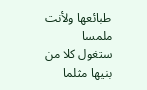طبائعها ولأنت ملمسا
ستغول كلا من بنيها مثلما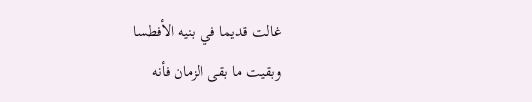غالت قديما في بنيه الأفطسا
وبقيت ما بقى الزمان فأنه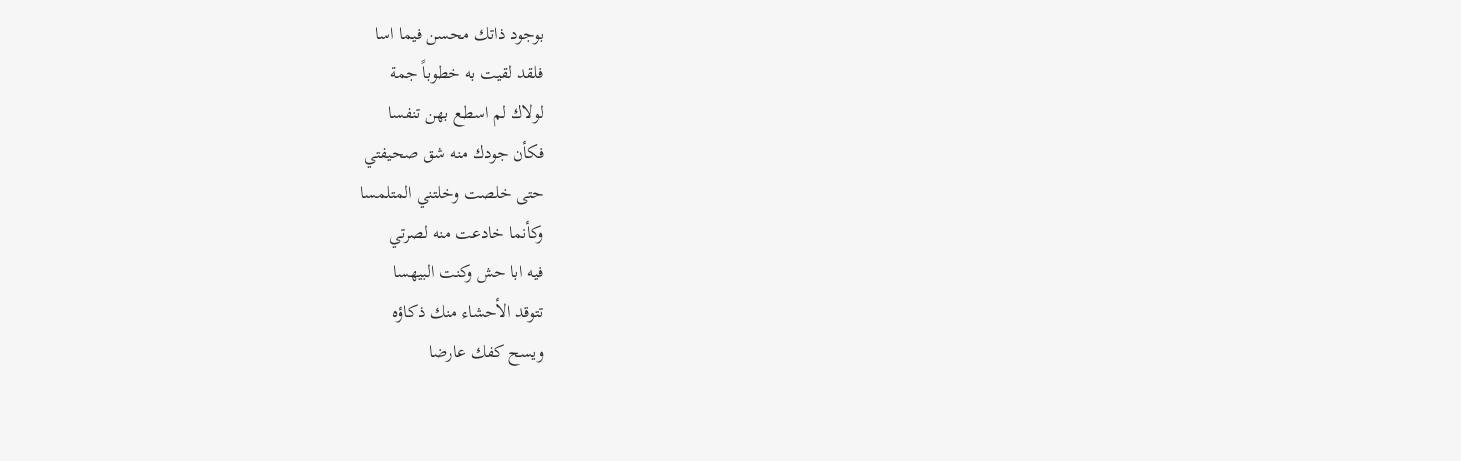بوجود ذاتك محسن فيما اسا
فلقد لقيت به خطوباً جمة
لولاك لم اسطع بهن تنفسا
فكأن جودك منه شق صحيفتي
حتى خلصت وخلتني المتلمسا
وكأنما خادعت منه لصرتي
فيه ابا حش وكنت البيهسا
تتوقد الأحشاء منك ذكاؤه
ويسح كفك عارضا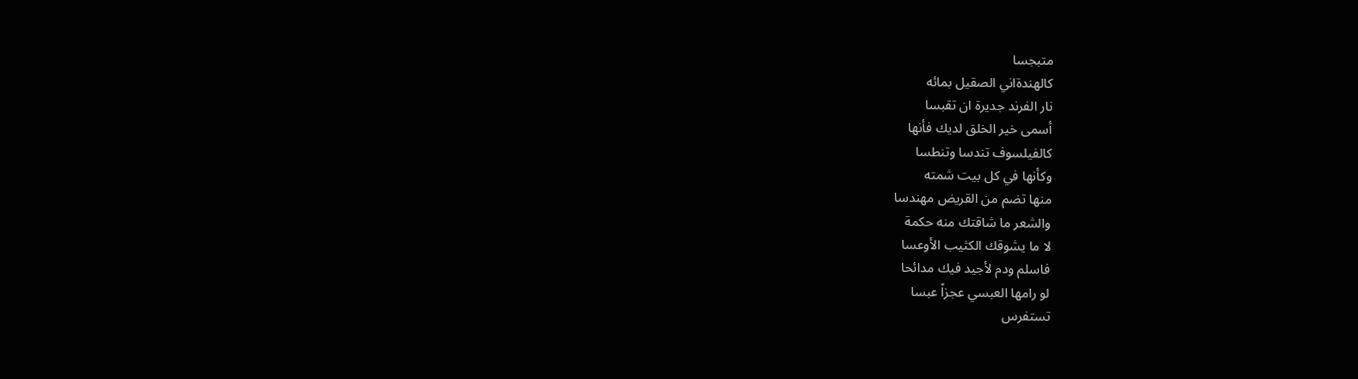متبجسا
كالهندةاني الصقيل بمائه
نار الفرند جديرة ان تقبسا
أسمى خير الخلق لديك فأنها
كالفيلسوف تندسا وتنطسا
وكأنها في كل بيت شمته
منها تضم من القريض مهندسا
والشعر ما شاقتك منه حكمة
لا ما يشوقك الكثيب الأوعسا
فاسلم ودم لأجيد فيك مدائحا
لو رامها العبسي عجزاً عبسا
تستفرس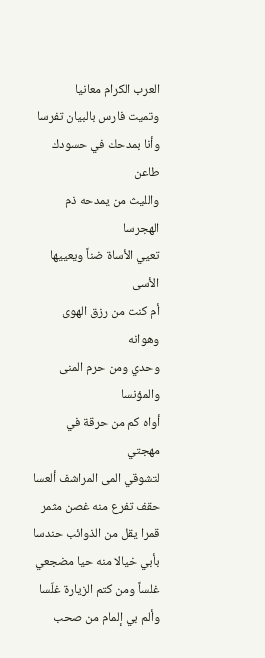العرب الكرام معانيا
وتميت فارس بالبيان تفرسا
وأنا بمدحك في حسودك طاعن
والليث من يمدحه ذم الهجرسا
تعيي الأساة ضناً ويعييها الأسى
أم كنت من رزق الهوى وهوانه
وحدي ومن حرم المنى والمؤنسا
أواه كم من حرقة في مهجتي
لتشوقي المى المراشف ألعسا
حقف تفرع منه غصن مثمر
قمرا يقل من الذوائب حندسا
بأبي خيالا منه حيا مضجعي
غلساً ومن كتم الزيارة غلّسا
وألم بي إلمام من صحب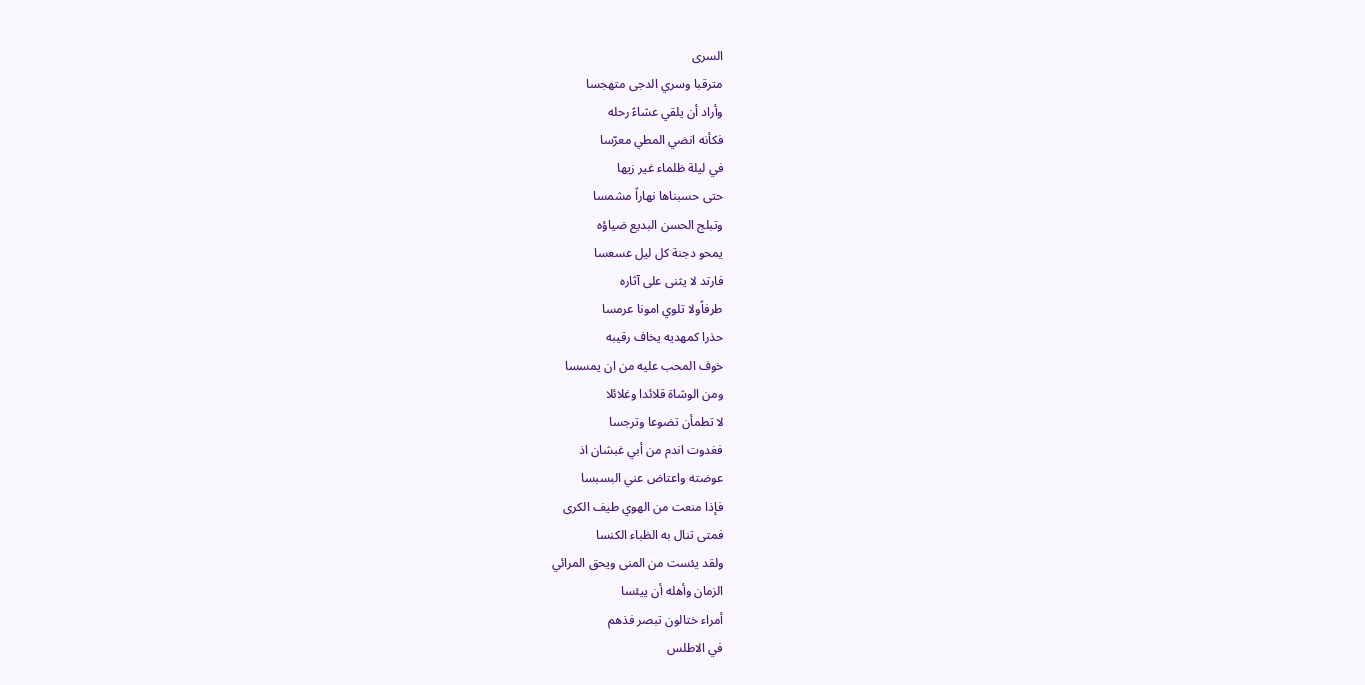السرى
مترقبا وسري الدجى متهجسا
وأراد أن يلقي عشاءً رحله
فكأنه انضي المطي معرّسا
في ليلة ظلماء غير زيها
حتى حسبناها نهاراً مشمسا
وتبلج الحسن البديع ضياؤه
يمحو دجنة كل ليل عسعسا
فارتد لا يثنى على آثاره
طرفاًولا تلوي امونا عرمسا
حذرا كمهديه يخاف رقيبه
خوف المحب عليه من ان يمسسا
ومن الوشاة قلائدا وغلائلا
لا تطمأن تضوعا وترجسا
فغدوت اندم من أبي غبشان اذ
عوضته واعتاض عني البسبسا
فإذا منعت من الهوي طيف الكرى
فمتى تنال به الظباء الكنسا
ولقد يئست من المنى ويحق المرائي
الزمان وأهله أن ييئسا
أمراء ختالون تبصر فذهم
في الاطلس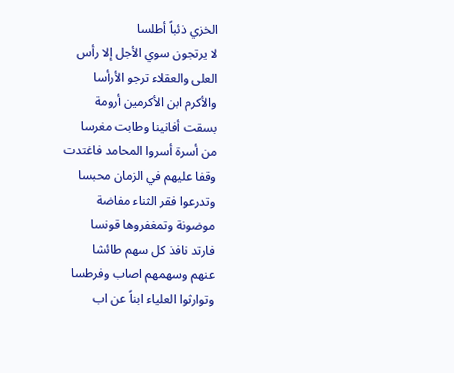الخزي ذئباً أطلسا
لا يرتجون سوي الأجل إلا رأس
العلى والعقلاء ترجو الأرأسا
والأكرم ابن الأكرمين أرومة
بسقت أفانينا وطابت مغرسا
من أسرة أسروا المحامد فاغتدت
وقفا عليهم في الزمان محبسا
وتدرعوا فقر الثناء مفاضة
موضونة وتمغفروها قونسا
فارتد نافذ كل سهم طائشا
عنهم وسهمهم اصاب وفرطسا
وتوارثوا العلياء ابناً عن اب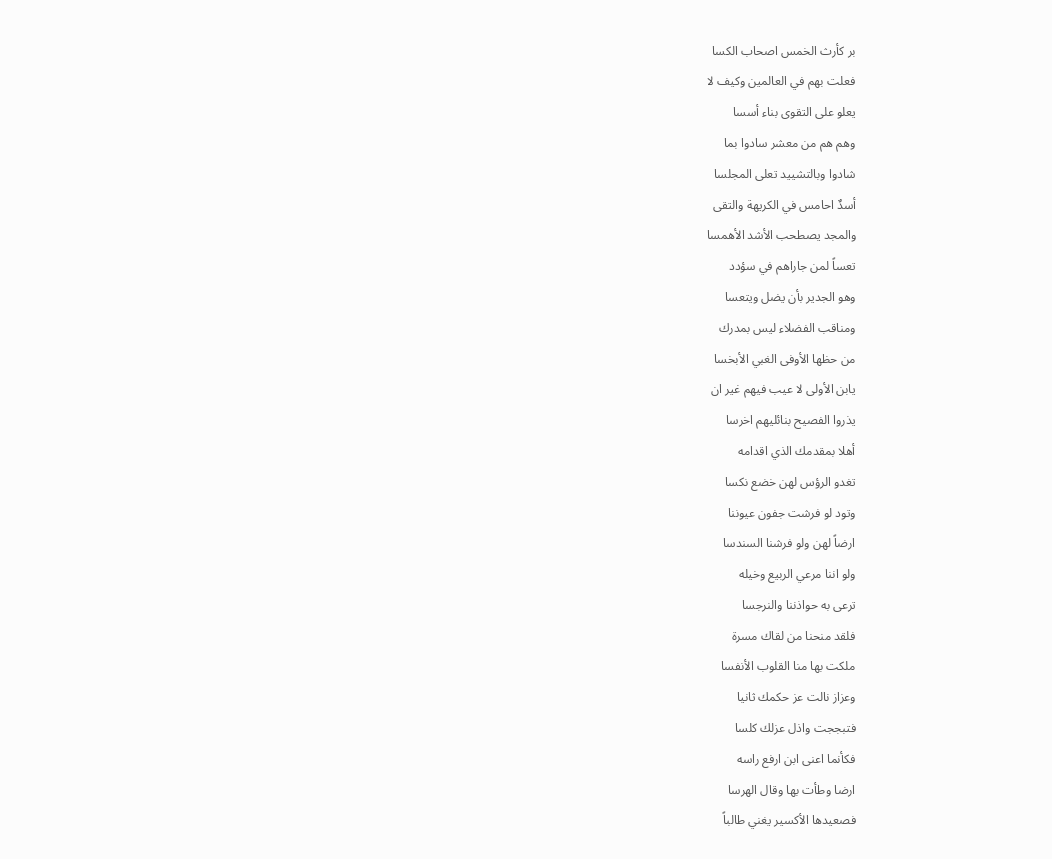بر كأرث الخمس اصحاب الكسا
فعلت بهم في العالمين وكيف لا
يعلو على التقوى بناء أسسا
وهم هم من معشر سادوا بما
شادوا وبالتشييد تعلى المجلسا
أسدٌ احامس في الكريهة والتقى
والمجد يصطحب الأشد الأهمسا
تعساً لمن جاراهم في سؤدد
وهو الجدير بأن يضل ويتعسا
ومناقب الفضلاء ليس بمدرك
من حظها الأوفى الغبي الأبخسا
يابن الأولى لا عيب فيهم غير ان
يذروا الفصيح بنائليهم اخرسا
أهلا بمقدمك الذي اقدامه
تغدو الرؤس لهن خضع نكسا
وتود لو فرشت جفون عيوننا
ارضاً لهن ولو فرشنا السندسا
ولو اننا مرعي الربيع وخيله
ترعى به حواذننا والنرجسا
فلقد منحنا من لقاك مسرة
ملكت بها منا القلوب الأنفسا
وعزاز نالت عز حكمك ثانيا
فتبججت واذل عزلك كلسا
فكأنما اعنى ابن ارفع راسه
ارضا وطأت بها وقال الهرسا
فصعيدها الأكسير يغني طالباً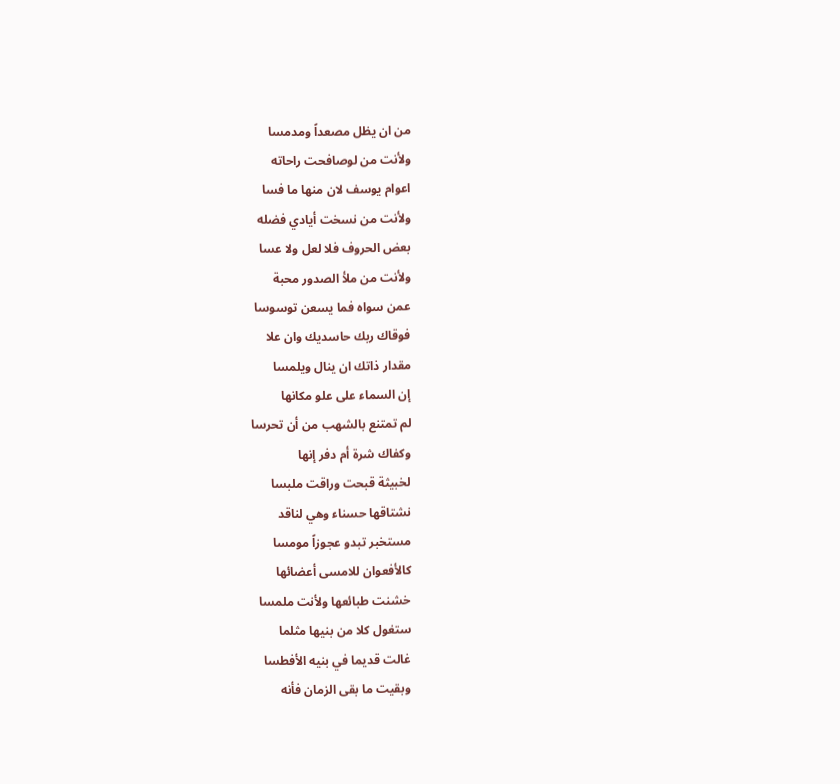من ان يظل مصعداً ومدمسا
ولأنت من لوصافحت راحاته
اعوام يوسف لان منها ما فسا
ولأنت من نسخت أيادي فضله
بعض الحروف فلا لعل ولا عسا
ولأنت من ملأ الصدور محبة
عمن سواه فما يسعن توسوسا
فوقاك ربك حاسديك وان علا
مقدار ذاتك ان ينال ويلمسا
إن السماء على علو مكانها
لم تمتنع بالشهب من أن تحرسا
وكفاك شرة أم دفر إنها
لخبيثة قبحت وراقت ملبسا
نشتاقها حسناء وهي لناقد
مستخبر تبدو عجوزاً مومسا
كالأفعوان للامسى أعضائها
خشنت طبائعها ولأنت ملمسا
ستغول كلا من بنيها مثلما
غالت قديما في بنيه الأفطسا
وبقيت ما بقى الزمان فأنه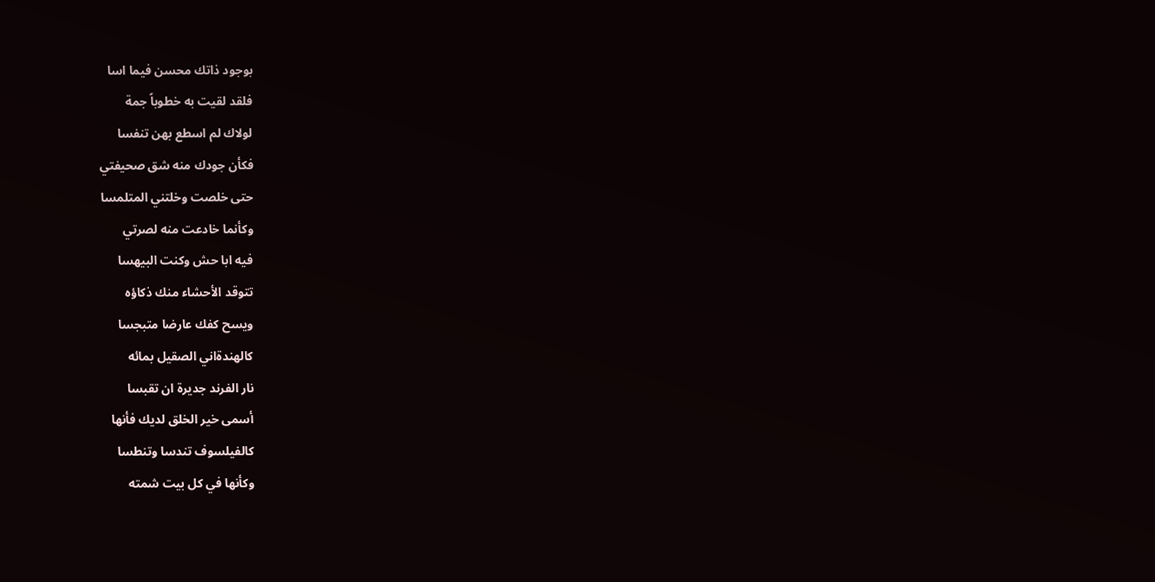بوجود ذاتك محسن فيما اسا
فلقد لقيت به خطوباً جمة
لولاك لم اسطع بهن تنفسا
فكأن جودك منه شق صحيفتي
حتى خلصت وخلتني المتلمسا
وكأنما خادعت منه لصرتي
فيه ابا حش وكنت البيهسا
تتوقد الأحشاء منك ذكاؤه
ويسح كفك عارضا متبجسا
كالهندةاني الصقيل بمائه
نار الفرند جديرة ان تقبسا
أسمى خير الخلق لديك فأنها
كالفيلسوف تندسا وتنطسا
وكأنها في كل بيت شمته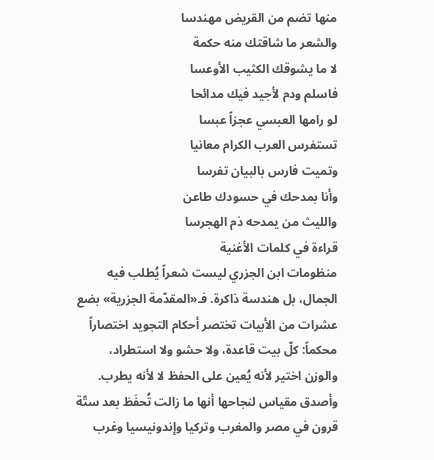منها تضم من القريض مهندسا
والشعر ما شاقتك منه حكمة
لا ما يشوقك الكثيب الأوعسا
فاسلم ودم لأجيد فيك مدائحا
لو رامها العبسي عجزاً عبسا
تستفرس العرب الكرام معانيا
وتميت فارس بالبيان تفرسا
وأنا بمدحك في حسودك طاعن
والليث من يمدحه ذم الهجرسا
قراءة في كلمات الأغنية
منظومات ابن الجزري ليست شعراً يُطلب فيه الجمال، بل هندسة ذاكرة. فـ«المقدّمة الجزرية» بضع عشرات من الأبيات تختصر أحكام التجويد اختصاراً محكماً: كلّ بيت قاعدة، ولا حشو ولا استطراد، والوزن اختير لأنه يُعين على الحفظ لا لأنه يطرب. وأصدق مقياس لنجاحها أنها ما زالت تُحفَظ بعد ستّة قرون في مصر والمغرب وتركيا وإندونيسيا وغرب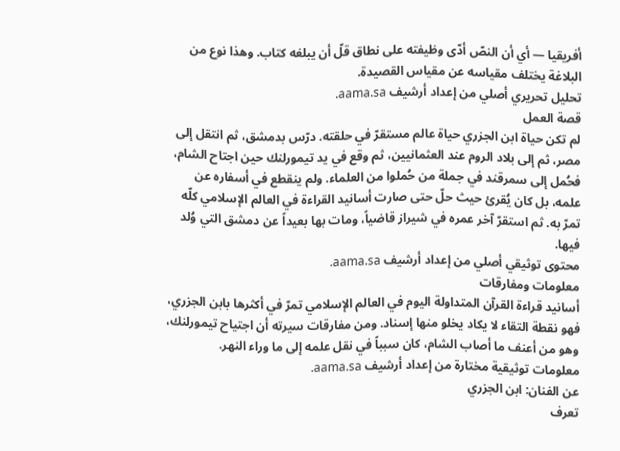أفريقيا — أي أن النصّ أدّى وظيفته على نطاق قلّ أن يبلغه كتاب. وهذا نوع من البلاغة يختلف مقياسه عن مقياس القصيدة.
تحليل تحريري أصلي من إعداد أرشيف aama.sa.
قصة العمل
لم تكن حياة ابن الجزري حياة عالم مستقرّ في حلقته. درّس بدمشق، ثم انتقل إلى مصر، ثم إلى بلاد الروم عند العثمانيين، ثم وقع في يد تيمورلنك حين اجتاح الشام، فحُمل إلى سمرقند في جملة من حُملوا من العلماء. ولم ينقطع في أسفاره عن علمه، بل كان يُقرئ حيث حلّ حتى صارت أسانيد القراءة في العالم الإسلامي كلّه تمرّ به. ثم استقرّ آخر عمره في شيراز قاضياً، ومات بها بعيداً عن دمشق التي وُلد فيها.
محتوى توثيقي أصلي من إعداد أرشيف aama.sa.
معلومات ومفارقات
أسانيد قراءة القرآن المتداولة اليوم في العالم الإسلامي تمرّ في أكثرها بابن الجزري، فهو نقطة التقاء لا يكاد يخلو منها إسناد. ومن مفارقات سيرته أن اجتياح تيمورلنك، وهو من أعنف ما أصاب الشام، كان سبباً في نقل علمه إلى ما وراء النهر.
معلومات توثيقية مختارة من إعداد أرشيف aama.sa.
عن الفنان: ابن الجزري
تعرف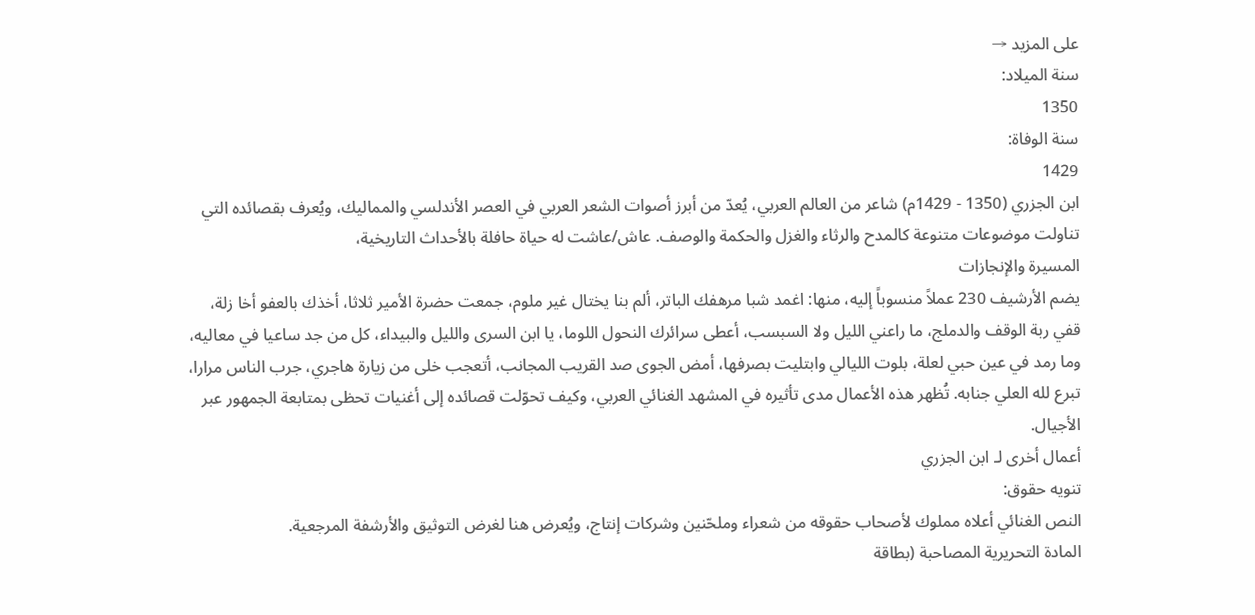على المزيد →
سنة الميلاد:
1350
سنة الوفاة:
1429
ابن الجزري (1350 - 1429م) شاعر من العالم العربي، يُعدّ من أبرز أصوات الشعر العربي في العصر الأندلسي والمماليك، ويُعرف بقصائده التي تناولت موضوعات متنوعة كالمدح والرثاء والغزل والحكمة والوصف. عاش/عاشت له حياة حافلة بالأحداث التاريخية،
المسيرة والإنجازات
يضم الأرشيف 230 عملاً منسوباً إليه، منها: اغمد شبا مرهفك الباتر، ألم بنا يختال غير ملوم، جمعت حضرة الأمير ثلاثا، أخذك بالعفو أخا زلة، قفي ربة الوقف والدملج، ما راعني الليل ولا السبسب، أعطى سرائرك النحول اللوما، يا ابن السرى والليل والبيداء، كل من جد ساعيا في معاليه، وما رمد في عين حبي لعلة، بلوت الليالي وابتليت بصرفها، أمض الجوى صد القريب المجانب، أتعجب خلى من زيارة هاجري، جرب الناس مرارا، تبرع لله العلي جنابه. تُظهر هذه الأعمال مدى تأثيره في المشهد الغنائي العربي، وكيف تحوّلت قصائده إلى أغنيات تحظى بمتابعة الجمهور عبر الأجيال.
أعمال أخرى لـ ابن الجزري
تنويه حقوق:
النص الغنائي أعلاه مملوك لأصحاب حقوقه من شعراء وملحّنين وشركات إنتاج، ويُعرض هنا لغرض التوثيق والأرشفة المرجعية.
المادة التحريرية المصاحبة (بطاقة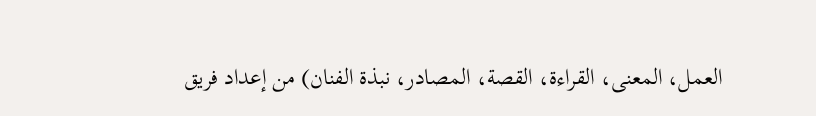العمل، المعنى، القراءة، القصة، المصادر، نبذة الفنان) من إعداد فريق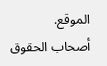الموقع.
أصحاب الحقوق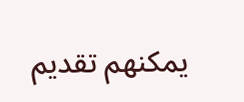يمكنهم تقديم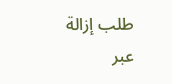طلب إزالة عبر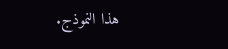هذا النموذج.